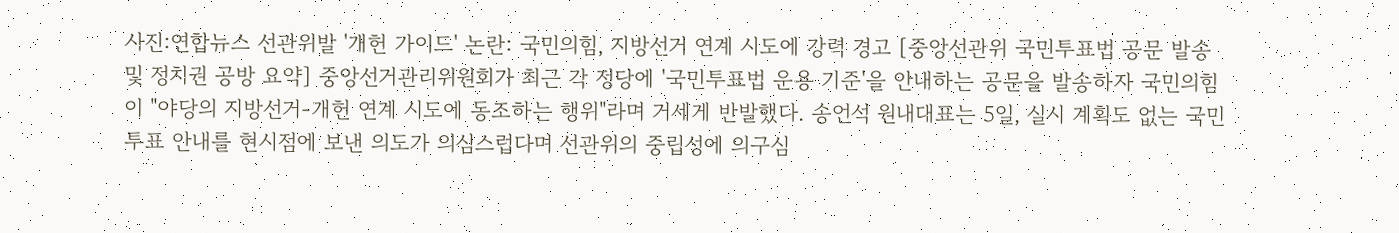사진:연합뉴스 선관위발 '개헌 가이드' 논란: 국민의힘, 지방선거 연계 시도에 강력 경고 [중앙선관위 국민투표법 공문 발송 및 정치권 공방 요약] 중앙선거관리위원회가 최근 각 정당에 '국민투표법 운용 기준'을 안내하는 공문을 발송하자 국민의힘이 "야당의 지방선거-개헌 연계 시도에 동조하는 행위"라며 거세게 반발했다. 송언석 원내대표는 5일, 실시 계획도 없는 국민투표 안내를 현시점에 보낸 의도가 의심스럽다며 선관위의 중립성에 의구심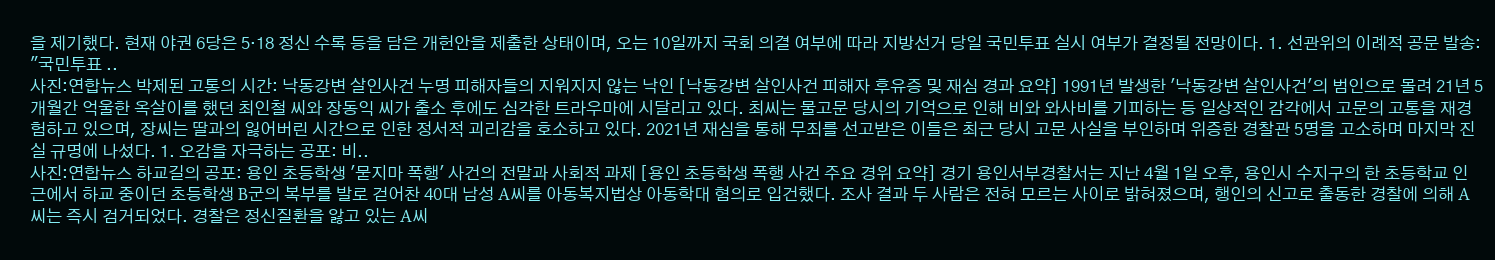을 제기했다. 현재 야권 6당은 5·18 정신 수록 등을 담은 개헌안을 제출한 상태이며, 오는 10일까지 국회 의결 여부에 따라 지방선거 당일 국민투표 실시 여부가 결정될 전망이다. 1. 선관위의 이례적 공문 발송: "국민투표 ..
사진:연합뉴스 박제된 고통의 시간: 낙동강변 살인사건 누명 피해자들의 지워지지 않는 낙인 [낙동강변 살인사건 피해자 후유증 및 재심 경과 요약] 1991년 발생한 '낙동강변 살인사건'의 범인으로 몰려 21년 5개월간 억울한 옥살이를 했던 최인철 씨와 장동익 씨가 출소 후에도 심각한 트라우마에 시달리고 있다. 최씨는 물고문 당시의 기억으로 인해 비와 와사비를 기피하는 등 일상적인 감각에서 고문의 고통을 재경험하고 있으며, 장씨는 딸과의 잃어버린 시간으로 인한 정서적 괴리감을 호소하고 있다. 2021년 재심을 통해 무죄를 선고받은 이들은 최근 당시 고문 사실을 부인하며 위증한 경찰관 5명을 고소하며 마지막 진실 규명에 나섰다. 1. 오감을 자극하는 공포: 비..
사진:연합뉴스 하교길의 공포: 용인 초등학생 '묻지마 폭행' 사건의 전말과 사회적 과제 [용인 초등학생 폭행 사건 주요 경위 요약] 경기 용인서부경찰서는 지난 4월 1일 오후, 용인시 수지구의 한 초등학교 인근에서 하교 중이던 초등학생 B군의 복부를 발로 걷어찬 40대 남성 A씨를 아동복지법상 아동학대 혐의로 입건했다. 조사 결과 두 사람은 전혀 모르는 사이로 밝혀졌으며, 행인의 신고로 출동한 경찰에 의해 A씨는 즉시 검거되었다. 경찰은 정신질환을 앓고 있는 A씨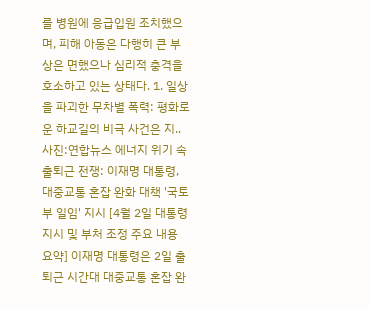를 병원에 응급입원 조치했으며, 피해 아동은 다행히 큰 부상은 면했으나 심리적 충격을 호소하고 있는 상태다. 1. 일상을 파괴한 무차별 폭력: 평화로운 하교길의 비극 사건은 지..
사진:연합뉴스 에너지 위기 속 출퇴근 전쟁: 이재명 대통령, 대중교통 혼잡 완화 대책 '국토부 일임' 지시 [4월 2일 대통령 지시 및 부처 조정 주요 내용 요약] 이재명 대통령은 2일 출퇴근 시간대 대중교통 혼잡 완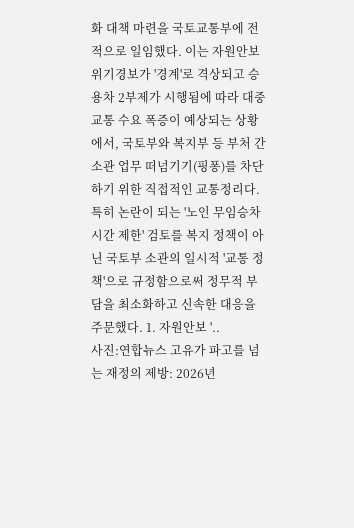화 대책 마련을 국토교통부에 전적으로 일임했다. 이는 자원안보위기경보가 '경계'로 격상되고 승용차 2부제가 시행됨에 따라 대중교통 수요 폭증이 예상되는 상황에서, 국토부와 복지부 등 부처 간 소관 업무 떠넘기기(핑퐁)를 차단하기 위한 직접적인 교통정리다. 특히 논란이 되는 '노인 무임승차 시간 제한' 검토를 복지 정책이 아닌 국토부 소관의 일시적 '교통 정책'으로 규정함으로써 정무적 부담을 최소화하고 신속한 대응을 주문했다. 1. 자원안보 '..
사진:연합뉴스 고유가 파고를 넘는 재정의 제방: 2026년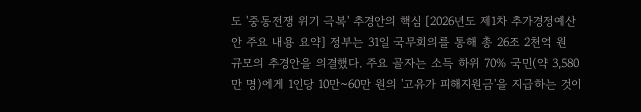도 '중동전쟁 위기 극복' 추경안의 핵심 [2026년도 제1차 추가경정예산안 주요 내용 요약] 정부는 31일 국무회의를 통해 총 26조 2천억 원 규모의 추경안을 의결했다. 주요 골자는 소득 하위 70% 국민(약 3,580만 명)에게 1인당 10만~60만 원의 '고유가 피해지원금'을 지급하는 것이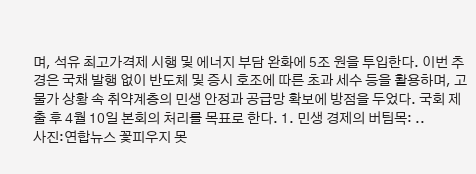며, 석유 최고가격제 시행 및 에너지 부담 완화에 5조 원을 투입한다. 이번 추경은 국채 발행 없이 반도체 및 증시 호조에 따른 초과 세수 등을 활용하며, 고물가 상황 속 취약계층의 민생 안정과 공급망 확보에 방점을 두었다. 국회 제출 후 4월 10일 본회의 처리를 목표로 한다. 1. 민생 경제의 버팀목: ..
사진:연합뉴스 꽃피우지 못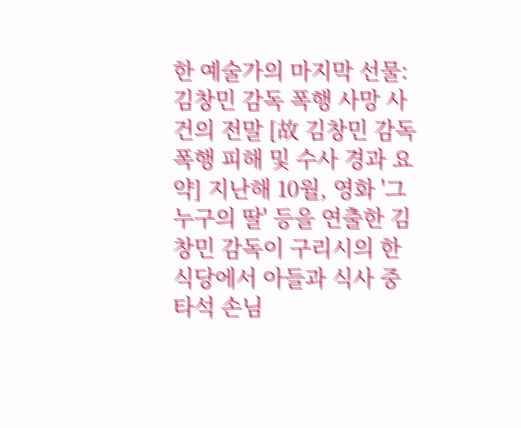한 예술가의 마지막 선물: 김창민 감독 폭행 사망 사건의 전말 [故 김창민 감독 폭행 피해 및 수사 경과 요약] 지난해 10월, 영화 '그 누구의 딸' 등을 연출한 김창민 감독이 구리시의 한 식당에서 아들과 식사 중 타석 손님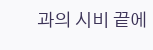과의 시비 끝에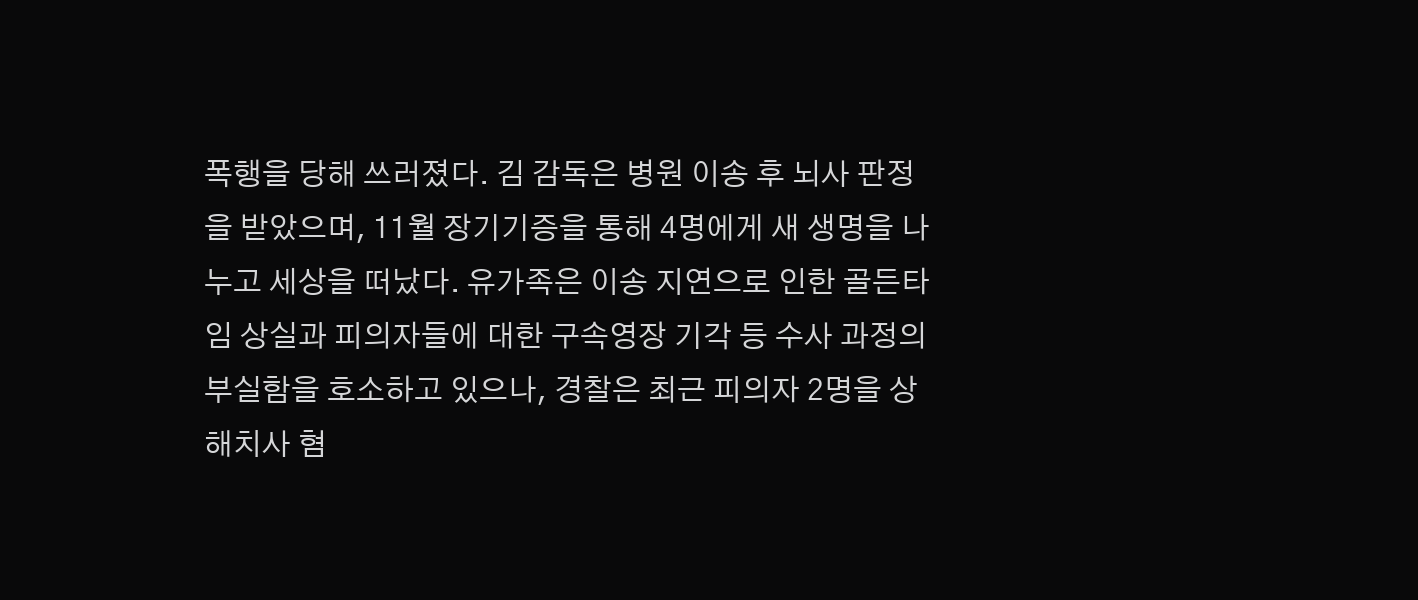폭행을 당해 쓰러졌다. 김 감독은 병원 이송 후 뇌사 판정을 받았으며, 11월 장기기증을 통해 4명에게 새 생명을 나누고 세상을 떠났다. 유가족은 이송 지연으로 인한 골든타임 상실과 피의자들에 대한 구속영장 기각 등 수사 과정의 부실함을 호소하고 있으나, 경찰은 최근 피의자 2명을 상해치사 혐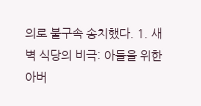의로 불구속 송치했다. 1. 새벽 식당의 비극: 아들을 위한 아버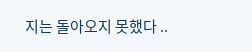지는 돌아오지 못했다 ..